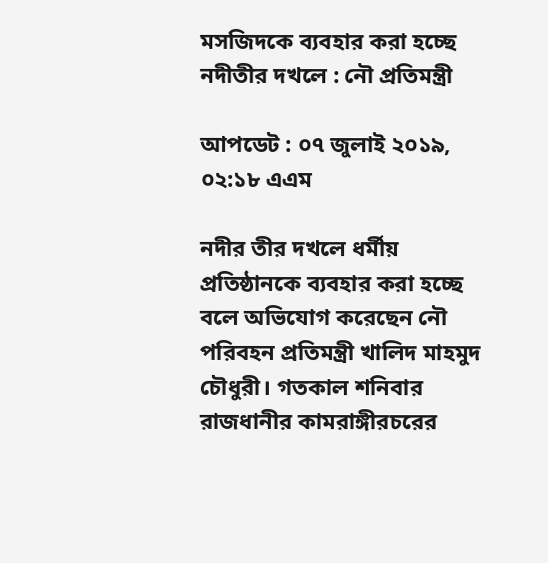মসজিদকে ব্যবহার করা হচ্ছে নদীতীর দখলে : নৌ প্রতিমন্ত্রী

আপডেট : ০৭ জুলাই ২০১৯, ০২:১৮ এএম

নদীর তীর দখলে ধর্মীয় প্রতিষ্ঠানকে ব্যবহার করা হচ্ছে বলে অভিযোগ করেছেন নৌ পরিবহন প্রতিমন্ত্রী খালিদ মাহমুদ চৌধুরী। গতকাল শনিবার রাজধানীর কামরাঙ্গীরচরের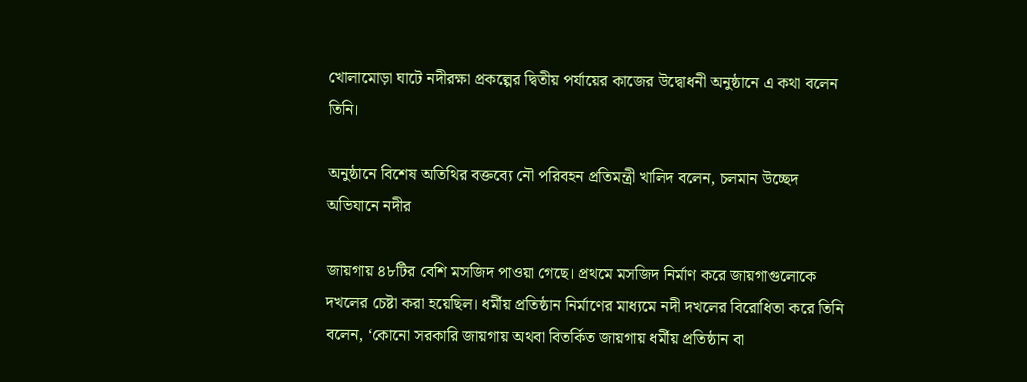খোলামোড়া ঘাটে নদীরক্ষা প্রকল্পের দ্বিতীয় পর্যায়ের কাজের উদ্বোধনী অনুষ্ঠানে এ কথা বলেন তিনি।

অনুষ্ঠানে বিশেষ অতিথির বক্তব্যে নৌ পরিবহন প্রতিমন্ত্রী খালিদ বলেন, চলমান উচ্ছেদ অভিযানে নদীর

জায়গায় ৪৮টির বেশি মসজিদ পাওয়া গেছে। প্রথমে মসজিদ নির্মাণ করে জায়গাগুলোকে দখলের চেষ্টা করা হয়েছিল। ধর্মীয় প্রতিষ্ঠান নির্মাণের মাধ্যমে নদী দখলের বিরোধিতা করে তিনি বলেন, ‘কোনো সরকারি জায়গায় অথবা বিতর্কিত জায়গায় ধর্মীয় প্রতিষ্ঠান বা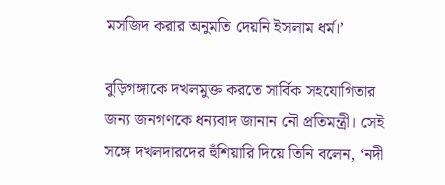মসজিদ করার অনুমতি দেয়নি ইসলাম ধর্ম।’

বুড়িগঙ্গাকে দখলমুক্ত করতে সার্বিক সহযোগিতার জন্য জনগণকে ধন্যবাদ জানান নৌ প্রতিমন্ত্রী। সেই সঙ্গে দখলদারদের হুঁশিয়ারি দিয়ে তিনি বলেন, ‘নদী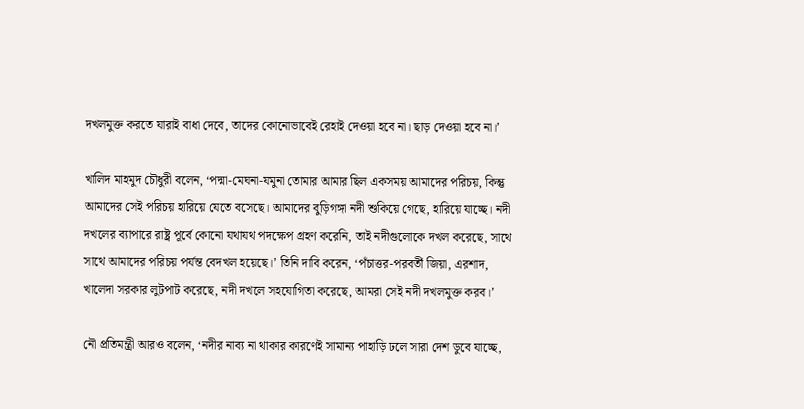দখলমুক্ত করতে যারাই বাধা দেবে, তাদের কোনোভাবেই রেহাই দেওয়া হবে না। ছাড় দেওয়া হবে না।’

খালিদ মাহমুদ চৌধুরী বলেন, ‘পদ্মা-মেঘনা-যমুনা তোমার আমার ছিল একসময় আমাদের পরিচয়, কিন্তু আমাদের সেই পরিচয় হারিয়ে যেতে বসেছে। আমাদের বুড়িগঙ্গা নদী শুকিয়ে গেছে, হারিয়ে যাচ্ছে। নদী দখলের ব্যাপারে রাষ্ট্র পূর্বে কোনো যথাযথ পদক্ষেপ গ্রহণ করেনি, তাই নদীগুলোকে দখল করেছে, সাথে সাথে আমাদের পরিচয় পর্যন্ত বেদখল হয়েছে।’ তিনি দাবি করেন, ‘পঁচাত্তর-পরবর্তী জিয়া, এরশাদ, খালেদা সরকার লুটপাট করেছে, নদী দখলে সহযোগিতা করেছে, আমরা সেই নদী দখলমুক্ত করব।’

নৌ প্রতিমন্ত্রী আরও বলেন, ‘নদীর নাব্য না থাকার কারণেই সামান্য পাহাড়ি ঢলে সারা দেশ ডুবে যাচ্ছে,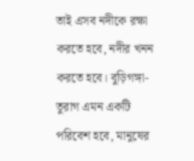তাই এসব নদীকে রক্ষা করতে হবে, নদীর খনন করতে হবে। বুড়িগঙ্গা-তুরাগ এমন একটি পরিবেশ হবে, মানুষের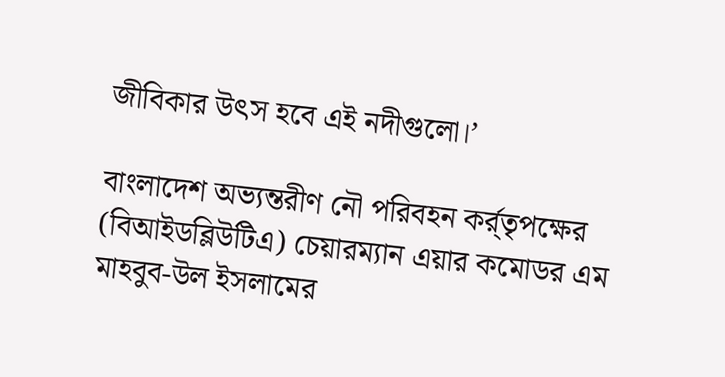জীবিকার উৎস হবে এই নদীগুলো।’

বাংলাদেশ অভ্যন্তরীণ নৌ পরিবহন কর্র্তৃপক্ষের (বিআইডব্লিউটিএ) চেয়ারম্যান এয়ার কমোডর এম মাহবুব-উল ইসলামের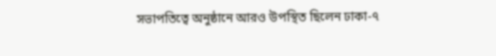সভাপতিত্বে অনুষ্ঠানে আরও উপস্থিত ছিলেন ঢাকা-৭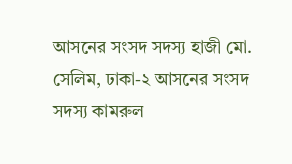আসনের সংসদ সদস্য হাজী মো. সেলিম, ঢাকা-২ আসনের সংসদ সদস্য কামরুল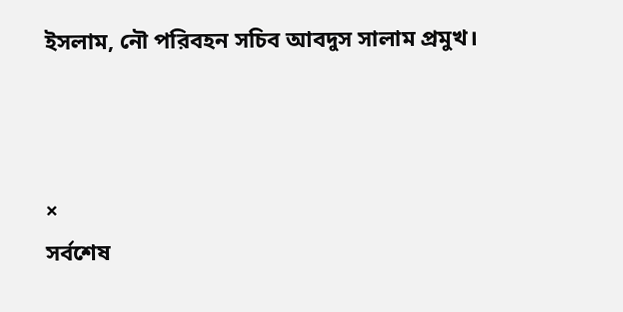ইসলাম, নৌ পরিবহন সচিব আবদুস সালাম প্রমুখ।



×
সর্বশেষ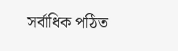সর্বাধিক পঠিত